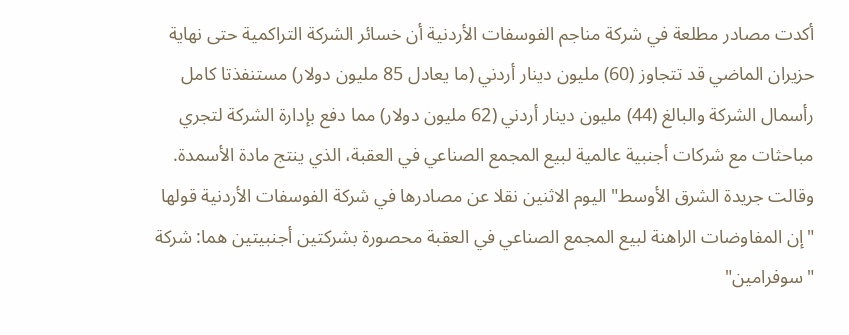أكدت مصادر مطلعة في شركة مناجم الفوسفات الأردنية أن خسائر الشركة التراكمية حتى نهاية حزيران الماضي قد تتجاوز (60) مليون دينار أردني (ما يعادل 85 مليون دولار) مستنفذتا كامل رأسمال الشركة والبالغ (44) مليون دينار أردني (62 مليون دولار) مما دفع بإدارة الشركة لتجري مباحثات مع شركات أجنبية عالمية لبيع المجمع الصناعي في العقبة، الذي ينتج مادة الأسمدة.
وقالت جريدة الشرق الأوسط" اليوم الاثنين نقلا عن مصادرها في شركة الفوسفات الأردنية قولها "إن المفاوضات الراهنة لبيع المجمع الصناعي في العقبة محصورة بشركتين أجنبيتين هما: شركة "سوفرامين"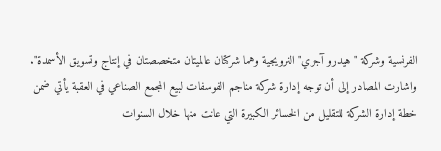الفرنسية وشركة "هيدرو آجري" النرويجية وهما شركتان عالميتان متخصصتان في إنتاج وتسويق الأسمدة".
واشارت المصادر إلى أن توجه إدارة شركة مناجم الفوسفات لبيع المجمع الصناعي في العقبة يأتي ضمن خطة إدارة الشركة للتقليل من الخسائر الكبيرة التي عانت منها خلال السنوات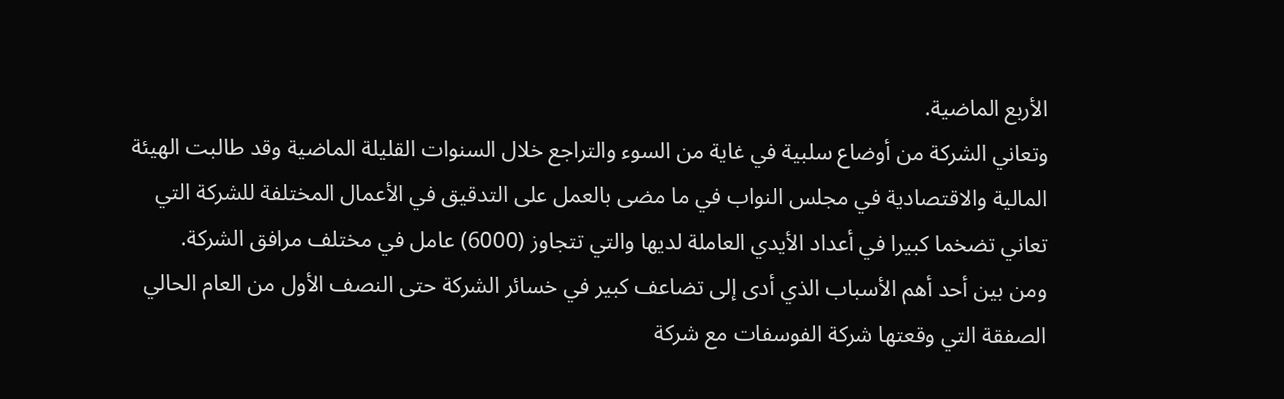الأربع الماضية.
وتعاني الشركة من أوضاع سلبية في غاية من السوء والتراجع خلال السنوات القليلة الماضية وقد طالبت الهيئة المالية والاقتصادية في مجلس النواب في ما مضى بالعمل على التدقيق في الأعمال المختلفة للشركة التي تعاني تضخما كبيرا في أعداد الأيدي العاملة لديها والتي تتجاوز (6000) عامل في مختلف مرافق الشركة.
ومن بين أحد أهم الأسباب الذي أدى إلى تضاعف كبير في خسائر الشركة حتى النصف الأول من العام الحالي الصفقة التي وقعتها شركة الفوسفات مع شركة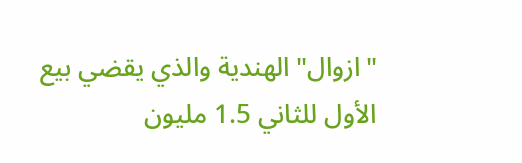"ازوال" الهندية والذي يقضي بيع الأول للثاني 1.5 مليون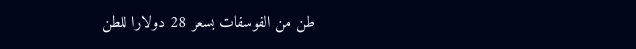طن من الفوسفات بسعر 28 دولارا للطن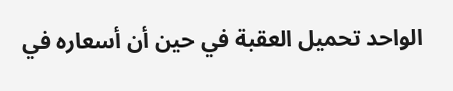الواحد تحميل العقبة في حين أن أسعاره في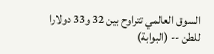السوق العالمي تتراوح بين 32 و33 دولارا للطن -- (البوابة)